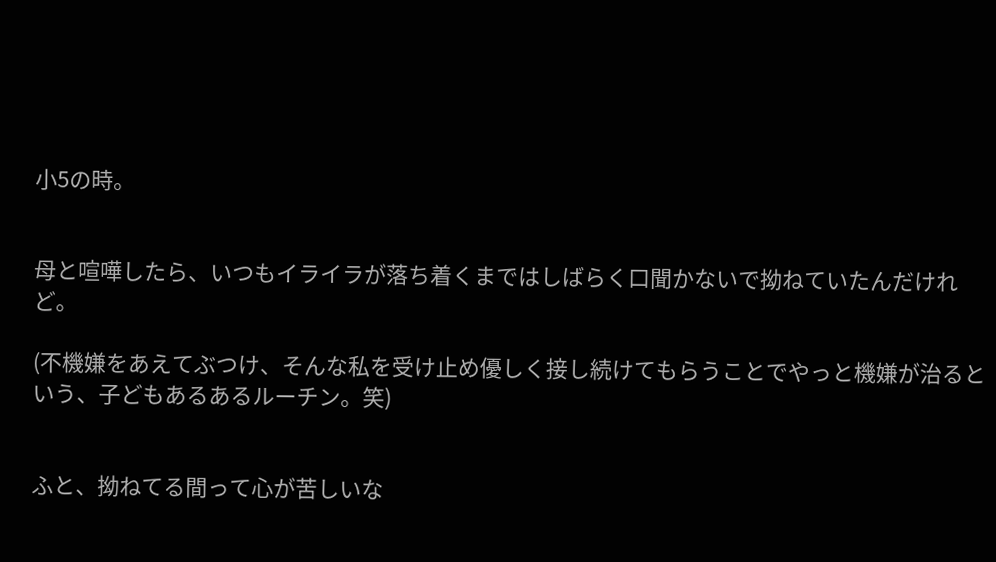小5の時。


母と喧嘩したら、いつもイライラが落ち着くまではしばらく口聞かないで拗ねていたんだけれど。

(不機嫌をあえてぶつけ、そんな私を受け止め優しく接し続けてもらうことでやっと機嫌が治るという、子どもあるあるルーチン。笑)


ふと、拗ねてる間って心が苦しいな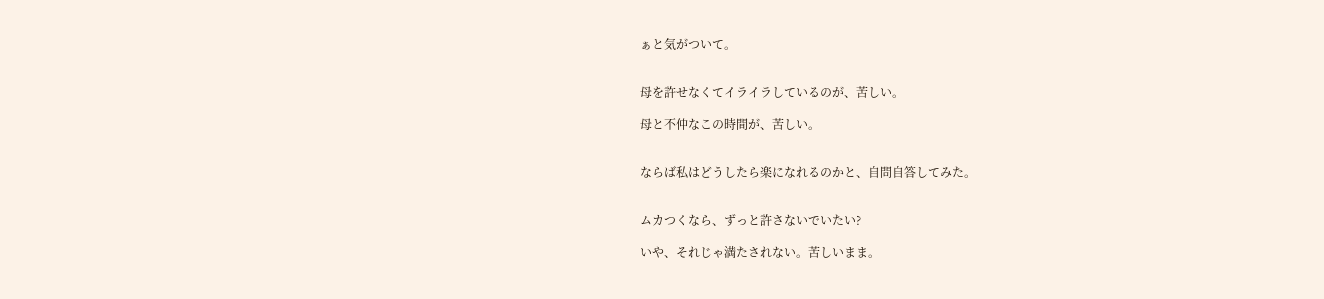ぁと気がついて。


母を許せなくてイライラしているのが、苦しい。

母と不仲なこの時間が、苦しい。


ならば私はどうしたら楽になれるのかと、自問自答してみた。


ムカつくなら、ずっと許さないでいたい?

いや、それじゃ満たされない。苦しいまま。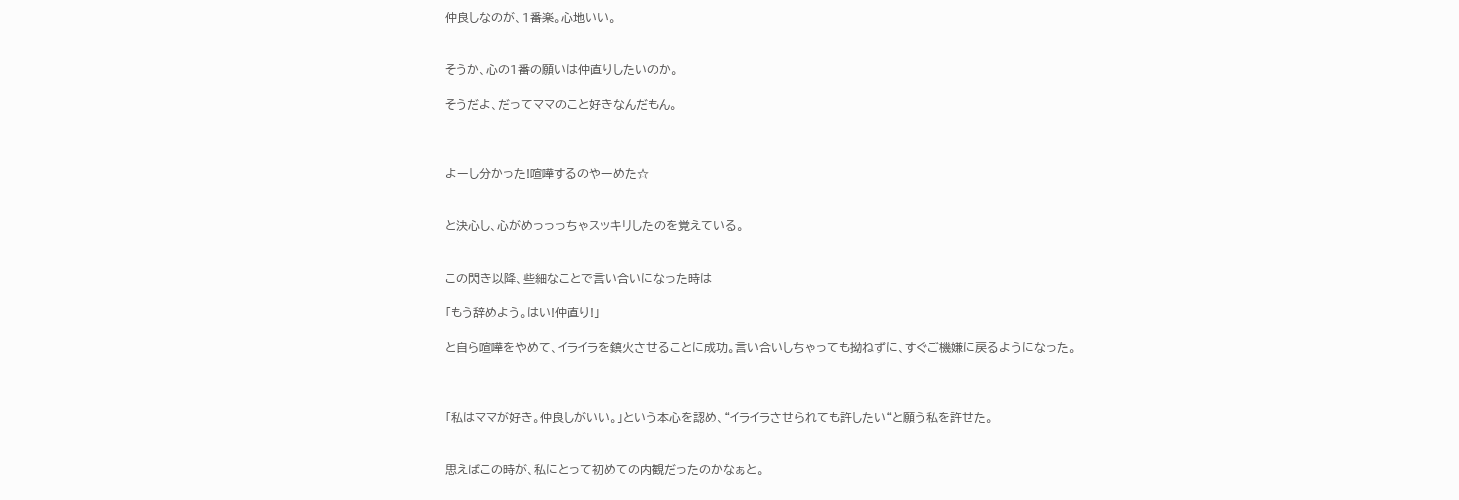仲良しなのが、1番楽。心地いい。


そうか、心の1番の願いは仲直りしたいのか。

そうだよ、だってママのこと好きなんだもん。



よーし分かった!喧嘩するのやーめた☆


と決心し、心がめっっっちゃスッキリしたのを覚えている。


この閃き以降、些細なことで言い合いになった時は

「もう辞めよう。はい!仲直り!」

と自ら喧嘩をやめて、イライラを鎮火させることに成功。言い合いしちゃっても拗ねずに、すぐご機嫌に戻るようになった。



「私はママが好き。仲良しがいい。」という本心を認め、“イライラさせられても許したい“と願う私を許せた。


思えばこの時が、私にとって初めての内観だったのかなぁと。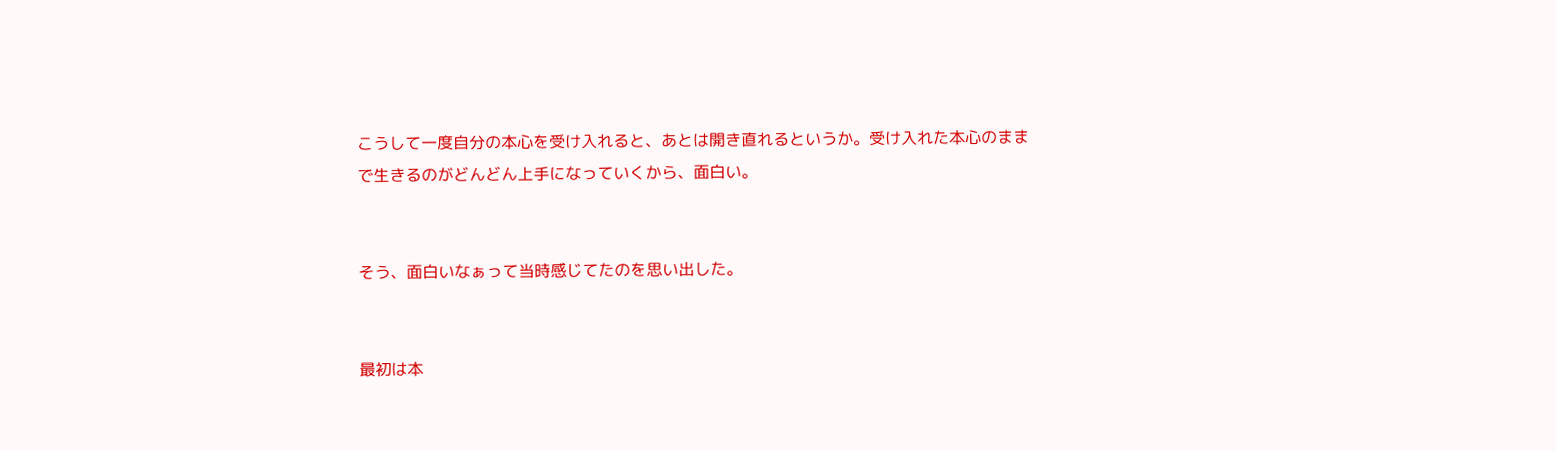こうして一度自分の本心を受け入れると、あとは開き直れるというか。受け入れた本心のままで生きるのがどんどん上手になっていくから、面白い。


そう、面白いなぁって当時感じてたのを思い出した。


最初は本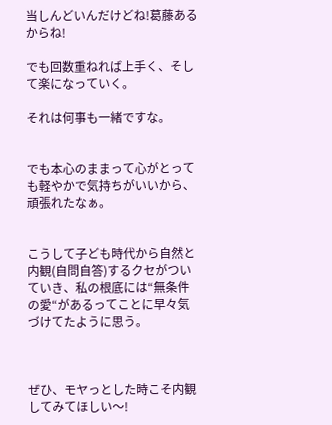当しんどいんだけどね!葛藤あるからね!

でも回数重ねれば上手く、そして楽になっていく。

それは何事も一緒ですな。


でも本心のままって心がとっても軽やかで気持ちがいいから、頑張れたなぁ。


こうして子ども時代から自然と内観(自問自答)するクセがついていき、私の根底には“無条件の愛“があるってことに早々気づけてたように思う。



ぜひ、モヤっとした時こそ内観してみてほしい〜!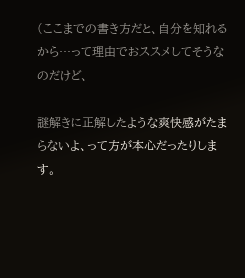(ここまでの書き方だと、自分を知れるから…って理由でおススメしてそうなのだけど、

謎解きに正解したような爽快感がたまらないよ、って方が本心だったりします。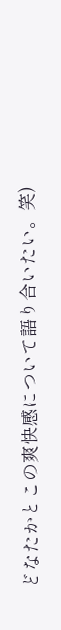どなたかとこの爽快感について語り合いたい。笑)